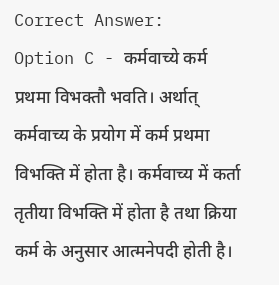Correct Answer:
Option C - कर्मवाच्ये कर्म प्रथमा विभक्तौ भवति। अर्थात् कर्मवाच्य के प्रयोग में कर्म प्रथमा विभक्ति में होता है। कर्मवाच्य में कर्ता तृतीया विभक्ति में होता है तथा क्रिया कर्म के अनुसार आत्मनेपदी होती है।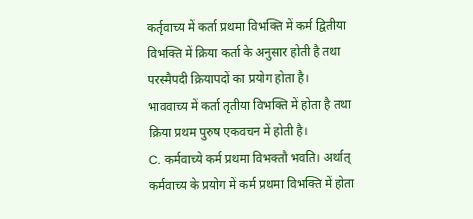कर्तृवाच्य में कर्ता प्रथमा विभक्ति में कर्म द्वितीया विभक्ति में क्रिया कर्ता के अनुसार होती है तथा परस्मैपदी क्रियापदों का प्रयोग होता है।
भाववाच्य में कर्ता तृतीया विभक्ति में होता है तथा क्रिया प्रथम पुरुष एकवचन में होती है।
C. कर्मवाच्ये कर्म प्रथमा विभक्तौ भवति। अर्थात् कर्मवाच्य के प्रयोग में कर्म प्रथमा विभक्ति में होता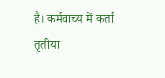है। कर्मवाच्य में कर्ता तृतीया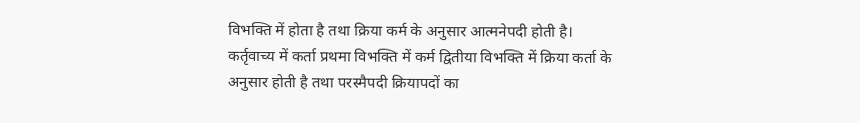विभक्ति में होता है तथा क्रिया कर्म के अनुसार आत्मनेपदी होती है।
कर्तृवाच्य में कर्ता प्रथमा विभक्ति में कर्म द्वितीया विभक्ति में क्रिया कर्ता के अनुसार होती है तथा परस्मैपदी क्रियापदों का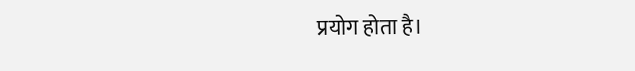प्रयोग होता है।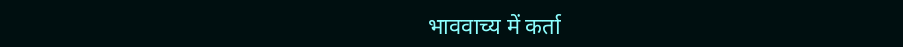भाववाच्य में कर्ता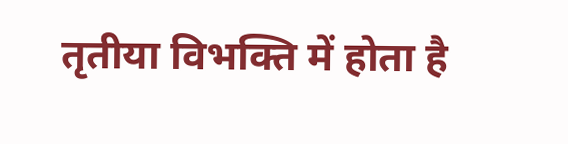तृतीया विभक्ति में होता है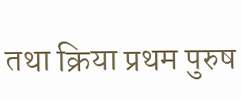तथा क्रिया प्रथम पुरुष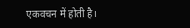एकवचन में होती है।